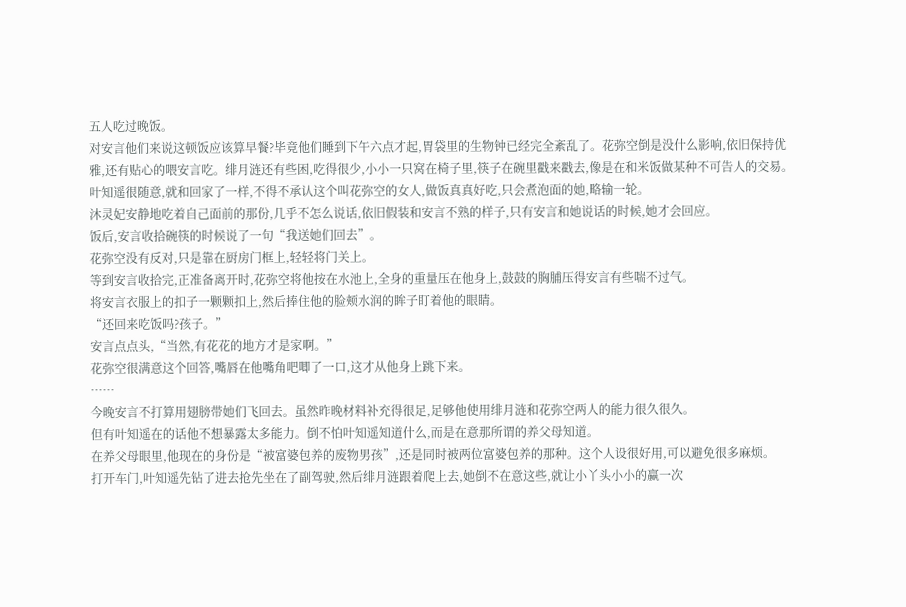五人吃过晚饭。
对安言他们来说这顿饭应该算早餐?毕竟他们睡到下午六点才起,胃袋里的生物钟已经完全紊乱了。花弥空倒是没什么影响,依旧保持优雅,还有贴心的喂安言吃。绯月涟还有些困,吃得很少,小小一只窝在椅子里,筷子在碗里戳来戳去,像是在和米饭做某种不可告人的交易。
叶知遥很随意,就和回家了一样,不得不承认这个叫花弥空的女人,做饭真真好吃,只会煮泡面的她,略输一轮。
沐灵妃安静地吃着自己面前的那份,几乎不怎么说话,依旧假装和安言不熟的样子,只有安言和她说话的时候,她才会回应。
饭后,安言收拾碗筷的时候说了一句“我送她们回去”。
花弥空没有反对,只是靠在厨房门框上,轻轻将门关上。
等到安言收拾完,正准备离开时,花弥空将他按在水池上,全身的重量压在他身上,鼓鼓的胸脯压得安言有些喘不过气。
将安言衣服上的扣子一颗颗扣上,然后捧住他的脸颊水润的眸子盯着他的眼睛。
“还回来吃饭吗?孩子。”
安言点点头,“当然,有花花的地方才是家啊。”
花弥空很满意这个回答,嘴唇在他嘴角吧唧了一口,这才从他身上跳下来。
……
今晚安言不打算用翅膀带她们飞回去。虽然昨晚材料补充得很足,足够他使用绯月涟和花弥空两人的能力很久很久。
但有叶知遥在的话他不想暴露太多能力。倒不怕叶知遥知道什么,而是在意那所谓的养父母知道。
在养父母眼里,他现在的身份是“被富婆包养的废物男孩”,还是同时被两位富婆包养的那种。这个人设很好用,可以避免很多麻烦。
打开车门,叶知遥先钻了进去抢先坐在了副驾驶,然后绯月涟跟着爬上去,她倒不在意这些,就让小丫头小小的赢一次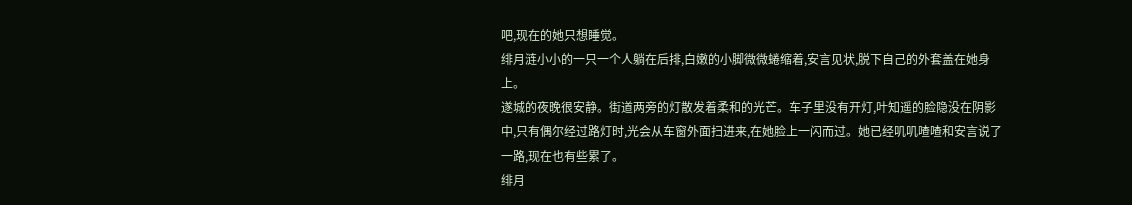吧,现在的她只想睡觉。
绯月涟小小的一只一个人躺在后排,白嫩的小脚微微蜷缩着,安言见状,脱下自己的外套盖在她身上。
遂城的夜晚很安静。街道两旁的灯散发着柔和的光芒。车子里没有开灯,叶知遥的脸隐没在阴影中,只有偶尔经过路灯时,光会从车窗外面扫进来,在她脸上一闪而过。她已经叽叽喳喳和安言说了一路,现在也有些累了。
绯月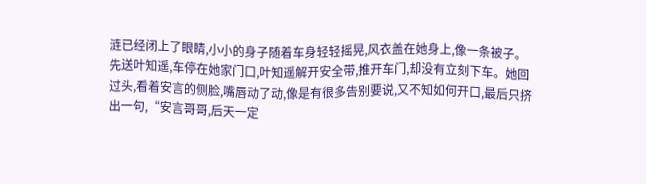涟已经闭上了眼睛,小小的身子随着车身轻轻摇晃,风衣盖在她身上,像一条被子。
先送叶知遥,车停在她家门口,叶知遥解开安全带,推开车门,却没有立刻下车。她回过头,看着安言的侧脸,嘴唇动了动,像是有很多告别要说,又不知如何开口,最后只挤出一句,“安言哥哥,后天一定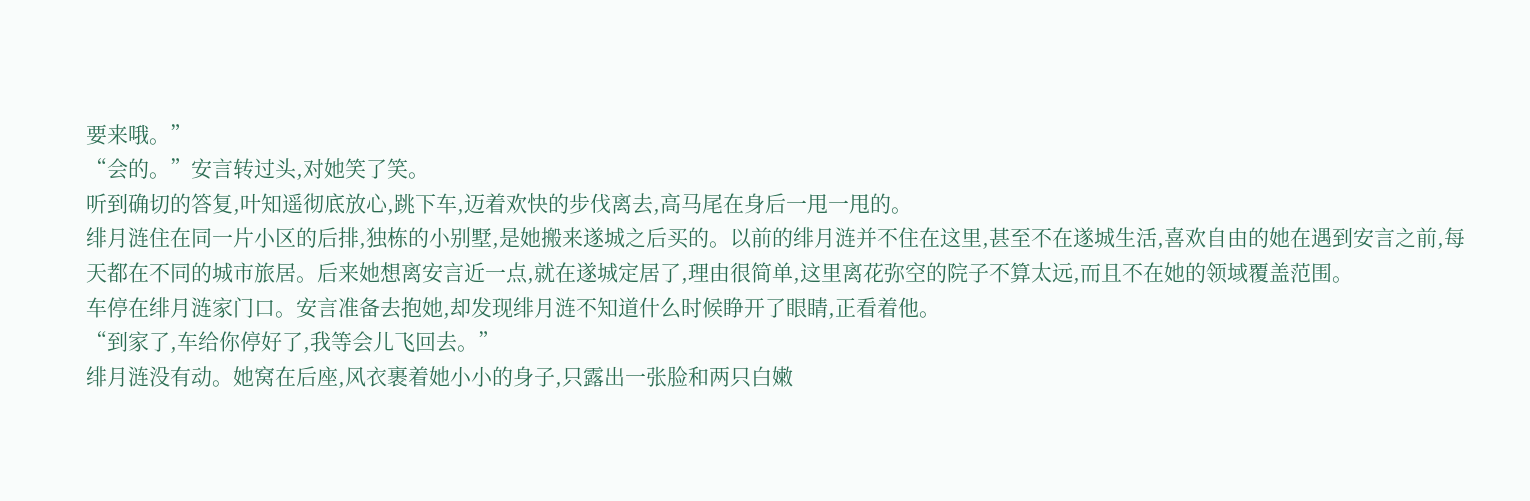要来哦。”
“会的。”安言转过头,对她笑了笑。
听到确切的答复,叶知遥彻底放心,跳下车,迈着欢快的步伐离去,高马尾在身后一甩一甩的。
绯月涟住在同一片小区的后排,独栋的小别墅,是她搬来遂城之后买的。以前的绯月涟并不住在这里,甚至不在遂城生活,喜欢自由的她在遇到安言之前,每天都在不同的城市旅居。后来她想离安言近一点,就在遂城定居了,理由很简单,这里离花弥空的院子不算太远,而且不在她的领域覆盖范围。
车停在绯月涟家门口。安言准备去抱她,却发现绯月涟不知道什么时候睁开了眼睛,正看着他。
“到家了,车给你停好了,我等会儿飞回去。”
绯月涟没有动。她窝在后座,风衣裹着她小小的身子,只露出一张脸和两只白嫩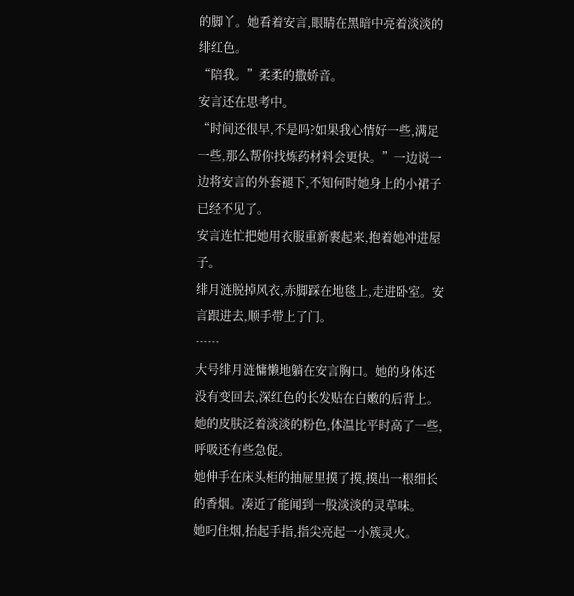的脚丫。她看着安言,眼睛在黑暗中亮着淡淡的绯红色。
“陪我。”柔柔的撒娇音。
安言还在思考中。
“时间还很早,不是吗?如果我心情好一些,满足一些,那么帮你找炼药材料会更快。”一边说一边将安言的外套褪下,不知何时她身上的小裙子已经不见了。
安言连忙把她用衣服重新裹起来,抱着她冲进屋子。
绯月涟脱掉风衣,赤脚踩在地毯上,走进卧室。安言跟进去,顺手带上了门。
……
大号绯月涟慵懒地躺在安言胸口。她的身体还没有变回去,深红色的长发贴在白嫩的后背上。她的皮肤泛着淡淡的粉色,体温比平时高了一些,呼吸还有些急促。
她伸手在床头柜的抽屉里摸了摸,摸出一根细长的香烟。凑近了能闻到一股淡淡的灵草味。
她叼住烟,抬起手指,指尖亮起一小簇灵火。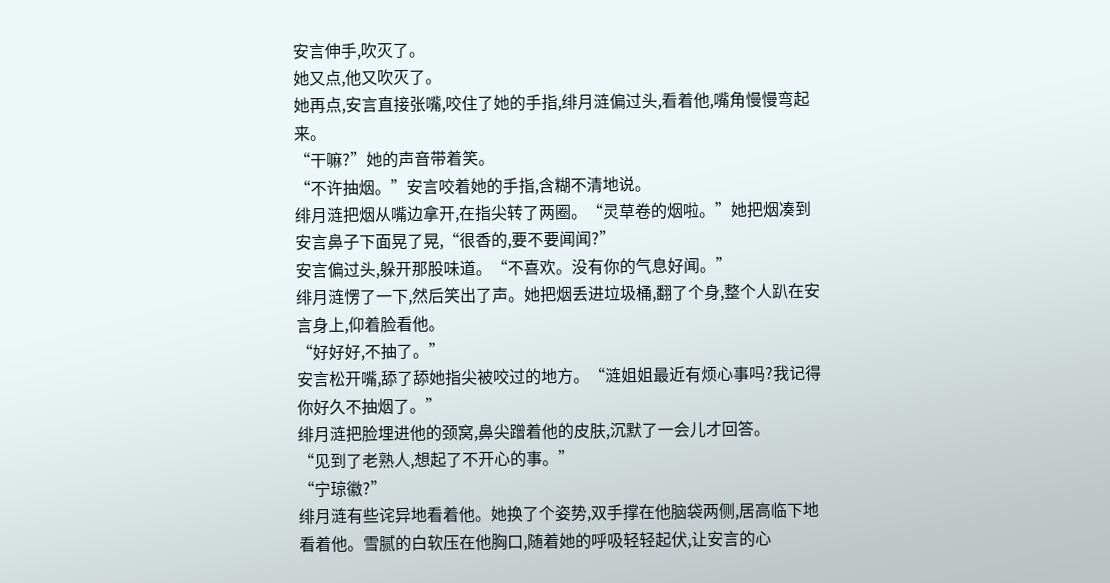安言伸手,吹灭了。
她又点,他又吹灭了。
她再点,安言直接张嘴,咬住了她的手指,绯月涟偏过头,看着他,嘴角慢慢弯起来。
“干嘛?”她的声音带着笑。
“不许抽烟。”安言咬着她的手指,含糊不清地说。
绯月涟把烟从嘴边拿开,在指尖转了两圈。“灵草卷的烟啦。”她把烟凑到安言鼻子下面晃了晃,“很香的,要不要闻闻?”
安言偏过头,躲开那股味道。“不喜欢。没有你的气息好闻。”
绯月涟愣了一下,然后笑出了声。她把烟丢进垃圾桶,翻了个身,整个人趴在安言身上,仰着脸看他。
“好好好,不抽了。”
安言松开嘴,舔了舔她指尖被咬过的地方。“涟姐姐最近有烦心事吗?我记得你好久不抽烟了。”
绯月涟把脸埋进他的颈窝,鼻尖蹭着他的皮肤,沉默了一会儿才回答。
“见到了老熟人,想起了不开心的事。”
“宁琼徽?”
绯月涟有些诧异地看着他。她换了个姿势,双手撑在他脑袋两侧,居高临下地看着他。雪腻的白软压在他胸口,随着她的呼吸轻轻起伏,让安言的心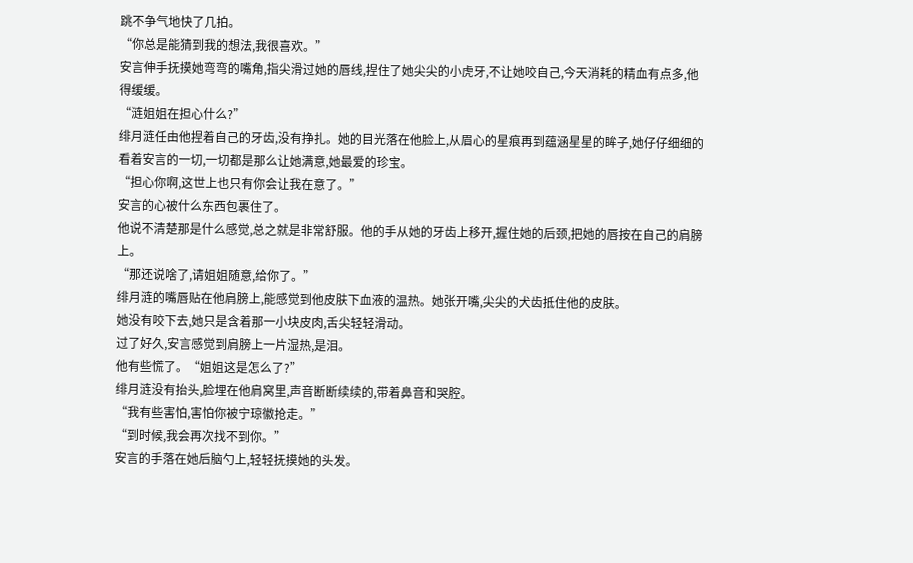跳不争气地快了几拍。
“你总是能猜到我的想法,我很喜欢。”
安言伸手抚摸她弯弯的嘴角,指尖滑过她的唇线,捏住了她尖尖的小虎牙,不让她咬自己,今天消耗的精血有点多,他得缓缓。
“涟姐姐在担心什么?”
绯月涟任由他捏着自己的牙齿,没有挣扎。她的目光落在他脸上,从眉心的星痕再到蕴涵星星的眸子,她仔仔细细的看着安言的一切,一切都是那么让她满意,她最爱的珍宝。
“担心你啊,这世上也只有你会让我在意了。”
安言的心被什么东西包裹住了。
他说不清楚那是什么感觉,总之就是非常舒服。他的手从她的牙齿上移开,握住她的后颈,把她的唇按在自己的肩膀上。
“那还说啥了,请姐姐随意,给你了。”
绯月涟的嘴唇贴在他肩膀上,能感觉到他皮肤下血液的温热。她张开嘴,尖尖的犬齿抵住他的皮肤。
她没有咬下去,她只是含着那一小块皮肉,舌尖轻轻滑动。
过了好久,安言感觉到肩膀上一片湿热,是泪。
他有些慌了。“姐姐这是怎么了?”
绯月涟没有抬头,脸埋在他肩窝里,声音断断续续的,带着鼻音和哭腔。
“我有些害怕,害怕你被宁琼徽抢走。”
“到时候,我会再次找不到你。”
安言的手落在她后脑勺上,轻轻抚摸她的头发。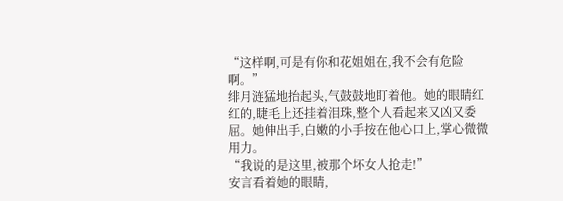“这样啊,可是有你和花姐姐在,我不会有危险啊。”
绯月涟猛地抬起头,气鼓鼓地盯着他。她的眼睛红红的,睫毛上还挂着泪珠,整个人看起来又凶又委屈。她伸出手,白嫩的小手按在他心口上,掌心微微用力。
“我说的是这里,被那个坏女人抢走!”
安言看着她的眼睛,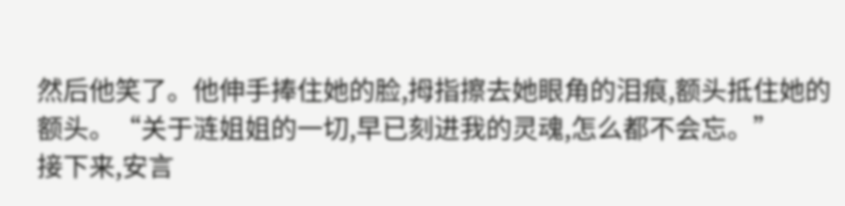然后他笑了。他伸手捧住她的脸,拇指擦去她眼角的泪痕,额头抵住她的额头。“关于涟姐姐的一切,早已刻进我的灵魂,怎么都不会忘。”
接下来,安言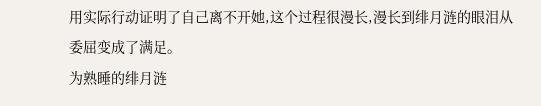用实际行动证明了自己离不开她,这个过程很漫长,漫长到绯月涟的眼泪从委屈变成了满足。
为熟睡的绯月涟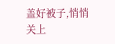盖好被子,悄悄关上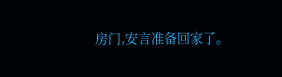房门,安言准备回家了。